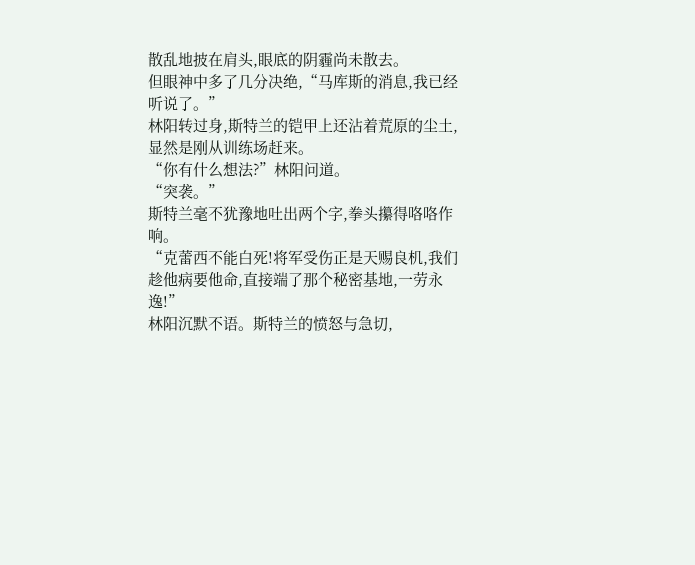散乱地披在肩头,眼底的阴霾尚未散去。
但眼神中多了几分决绝,“马库斯的消息,我已经听说了。”
林阳转过身,斯特兰的铠甲上还沾着荒原的尘土,显然是刚从训练场赶来。
“你有什么想法?”林阳问道。
“突袭。”
斯特兰毫不犹豫地吐出两个字,拳头攥得咯咯作响。
“克蕾西不能白死!将军受伤正是天赐良机,我们趁他病要他命,直接端了那个秘密基地,一劳永逸!”
林阳沉默不语。斯特兰的愤怒与急切,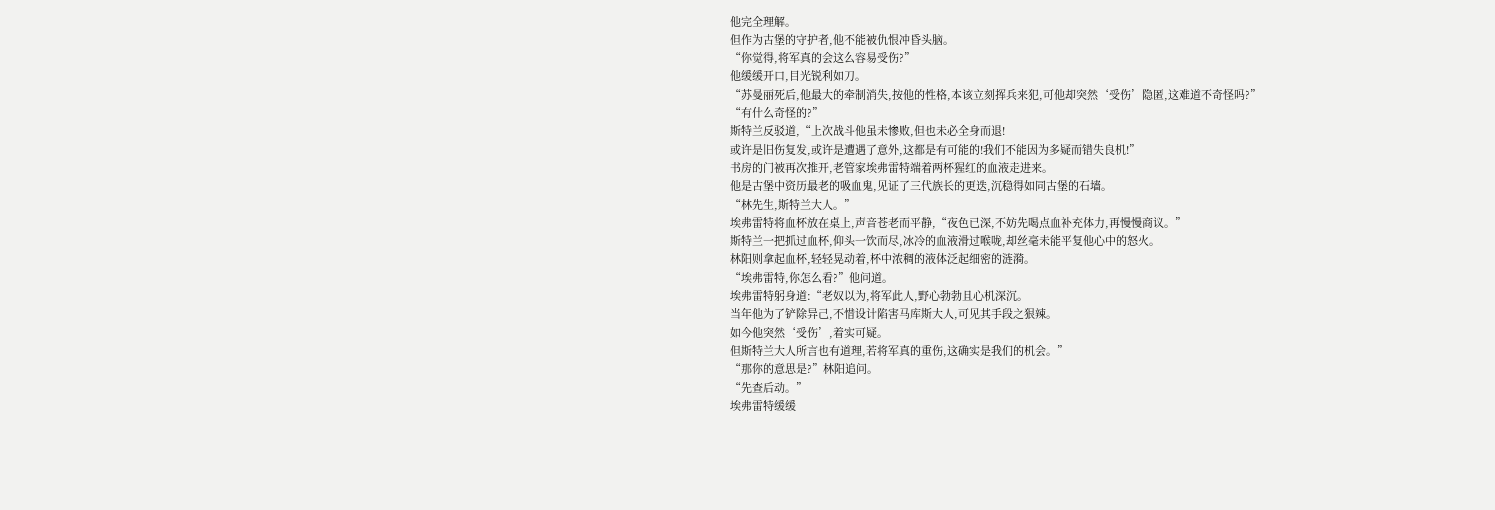他完全理解。
但作为古堡的守护者,他不能被仇恨冲昏头脑。
“你觉得,将军真的会这么容易受伤?”
他缓缓开口,目光锐利如刀。
“苏曼丽死后,他最大的牵制消失,按他的性格,本该立刻挥兵来犯,可他却突然‘受伤’隐匿,这难道不奇怪吗?”
“有什么奇怪的?”
斯特兰反驳道,“上次战斗他虽未惨败,但也未必全身而退!
或许是旧伤复发,或许是遭遇了意外,这都是有可能的!我们不能因为多疑而错失良机!”
书房的门被再次推开,老管家埃弗雷特端着两杯猩红的血液走进来。
他是古堡中资历最老的吸血鬼,见证了三代族长的更迭,沉稳得如同古堡的石墙。
“林先生,斯特兰大人。”
埃弗雷特将血杯放在桌上,声音苍老而平静,“夜色已深,不妨先喝点血补充体力,再慢慢商议。”
斯特兰一把抓过血杯,仰头一饮而尽,冰冷的血液滑过喉咙,却丝毫未能平复他心中的怒火。
林阳则拿起血杯,轻轻晃动着,杯中浓稠的液体泛起细密的涟漪。
“埃弗雷特,你怎么看?”他问道。
埃弗雷特躬身道:“老奴以为,将军此人,野心勃勃且心机深沉。
当年他为了铲除异己,不惜设计陷害马库斯大人,可见其手段之狠辣。
如今他突然‘受伤’,着实可疑。
但斯特兰大人所言也有道理,若将军真的重伤,这确实是我们的机会。”
“那你的意思是?”林阳追问。
“先查后动。”
埃弗雷特缓缓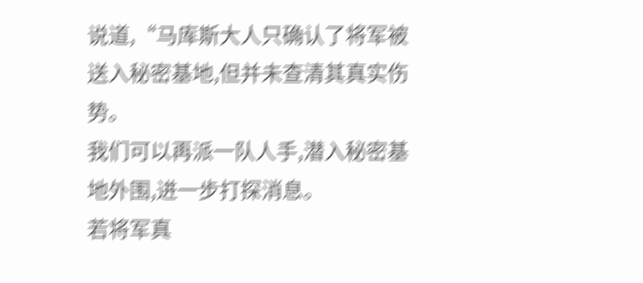说道,“马库斯大人只确认了将军被送入秘密基地,但并未查清其真实伤势。
我们可以再派一队人手,潜入秘密基地外围,进一步打探消息。
若将军真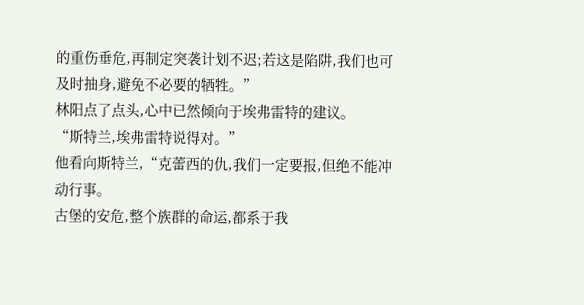的重伤垂危,再制定突袭计划不迟;若这是陷阱,我们也可及时抽身,避免不必要的牺牲。”
林阳点了点头,心中已然倾向于埃弗雷特的建议。
“斯特兰,埃弗雷特说得对。”
他看向斯特兰,“克蕾西的仇,我们一定要报,但绝不能冲动行事。
古堡的安危,整个族群的命运,都系于我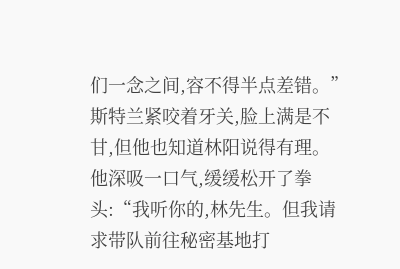们一念之间,容不得半点差错。”
斯特兰紧咬着牙关,脸上满是不甘,但他也知道林阳说得有理。
他深吸一口气,缓缓松开了拳头:“我听你的,林先生。但我请求带队前往秘密基地打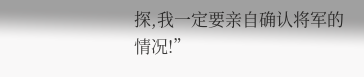探,我一定要亲自确认将军的情况!”